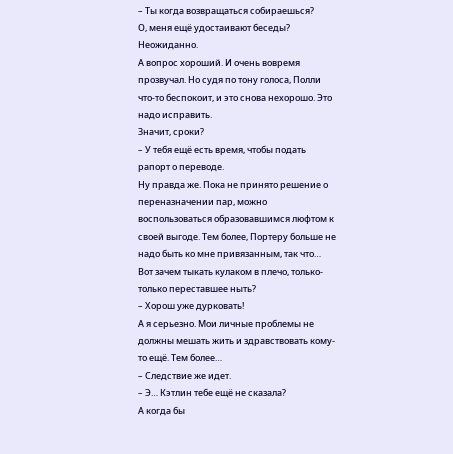– Ты когда возвращаться собираешься?
О, меня ещё удостаивают беседы? Неожиданно.
А вопрос хороший. И очень вовремя прозвучал. Но судя по тону голоса, Полли что-то беспокоит, и это снова нехорошо. Это надо исправить.
Значит, сроки?
– У тебя ещё есть время, чтобы подать рапорт о переводе.
Ну правда же. Пока не принято решение о переназначении пар, можно воспользоваться образовавшимся люфтом к своей выгоде. Тем более, Портеру больше не надо быть ко мне привязанным, так что…
Вот зачем тыкать кулаком в плечо, только-только переставшее ныть?
– Хорош уже дурковать!
А я серьезно. Мои личные проблемы не должны мешать жить и здравствовать кому-то ещё. Тем более…
– Следствие же идет.
– Э… Кэтлин тебе ещё не сказала?
А когда бы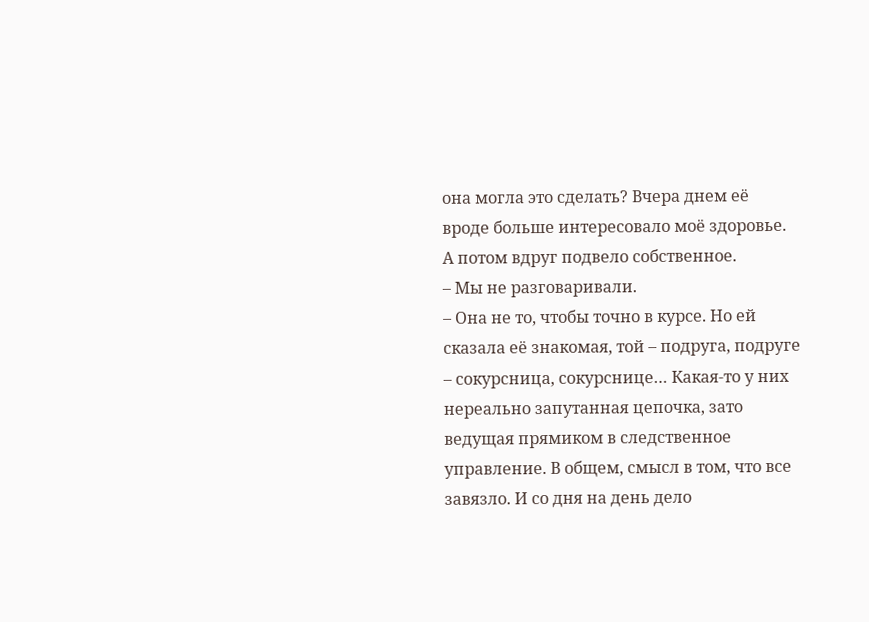она могла это сделать? Вчера днем её вроде больше интересовало моё здоровье. А потом вдруг подвело собственное.
– Мы не разговаривали.
– Она не то, чтобы точно в курсе. Но ей сказала её знакомая, той – подруга, подруге – сокурсница, сокурснице… Какая-то у них нереально запутанная цепочка, зато ведущая прямиком в следственное управление. В общем, смысл в том, что все завязло. И со дня на день дело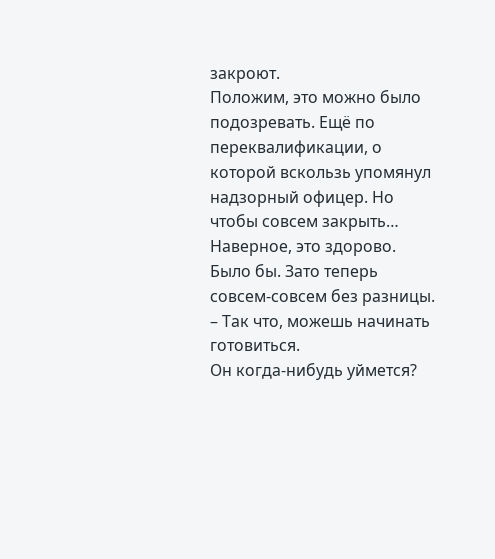закроют.
Положим, это можно было подозревать. Ещё по переквалификации, о которой вскользь упомянул надзорный офицер. Но чтобы совсем закрыть…
Наверное, это здорово. Было бы. Зато теперь совсем-совсем без разницы.
– Так что, можешь начинать готовиться.
Он когда-нибудь уймется?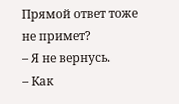Прямой ответ тоже не примет?
– Я не вернусь.
– Как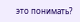это понимать?